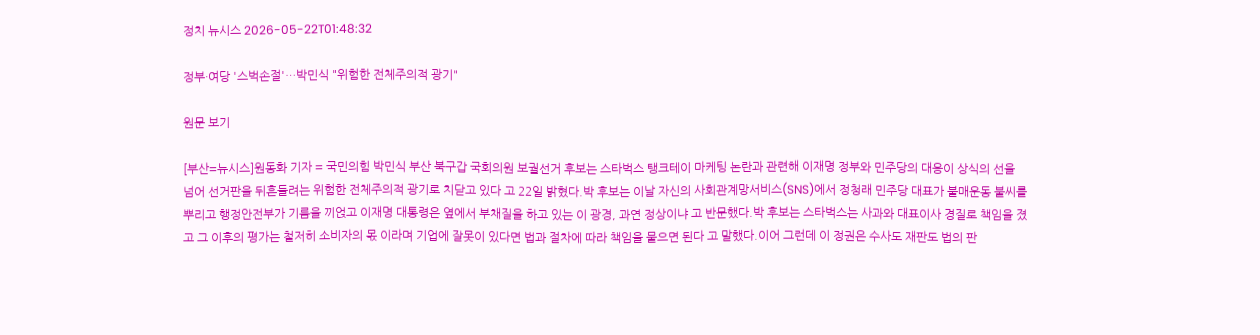정치 뉴시스 2026-05-22T01:48:32

정부·여당 '스벅손절'…박민식 "위험한 전체주의적 광기"

원문 보기

[부산=뉴시스]원동화 기자 = 국민의힘 박민식 부산 북구갑 국회의원 보궐선거 후보는 스타벅스 탱크테이 마케팅 논란과 관련해 이재명 정부와 민주당의 대응이 상식의 선을 넘어 선거판을 뒤흔들려는 위험한 전체주의적 광기로 치닫고 있다 고 22일 밝혔다.박 후보는 이날 자신의 사회관계망서비스(SNS)에서 정청래 민주당 대표가 불매운동 불씨를 뿌리고 행정안전부가 기름을 끼얹고 이재명 대통령은 옆에서 부채질을 하고 있는 이 광경, 과연 정상이냐 고 반문했다.박 후보는 스타벅스는 사과와 대표이사 경질로 책임을 졌고 그 이후의 평가는 철저히 소비자의 몫 이라며 기업에 잘못이 있다면 법과 절차에 따라 책임을 물으면 된다 고 말했다.이어 그런데 이 정권은 수사도 재판도 법의 판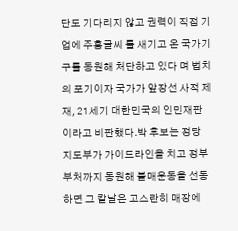단도 기다리지 않고 권력이 직접 기업에 주홍글씨 를 새기고 온 국가기구를 동원해 처단하고 있다 며 법치의 포기이자 국가가 앞장선 사적 제재, 21세기 대한민국의 인민재판 이라고 비판했다.박 후보는 정당 지도부가 가이드라인을 치고 정부 부처까지 동원해 불매운동을 선동하면 그 칼날은 고스란히 매장에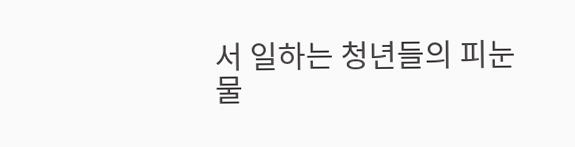서 일하는 청년들의 피눈물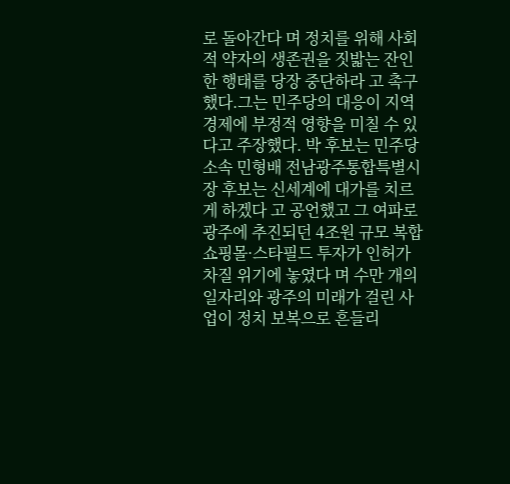로 돌아간다 며 정치를 위해 사회적 약자의 생존권을 짓밟는 잔인한 행태를 당장 중단하라 고 촉구했다.그는 민주당의 대응이 지역 경제에 부정적 영향을 미칠 수 있다고 주장했다. 박 후보는 민주당 소속 민형배 전남광주통합특별시장 후보는 신세계에 대가를 치르게 하겠다 고 공언했고 그 여파로 광주에 추진되던 4조원 규모 복합쇼핑몰·스타필드 투자가 인허가 차질 위기에 놓였다 며 수만 개의 일자리와 광주의 미래가 걸린 사업이 정치 보복으로 흔들리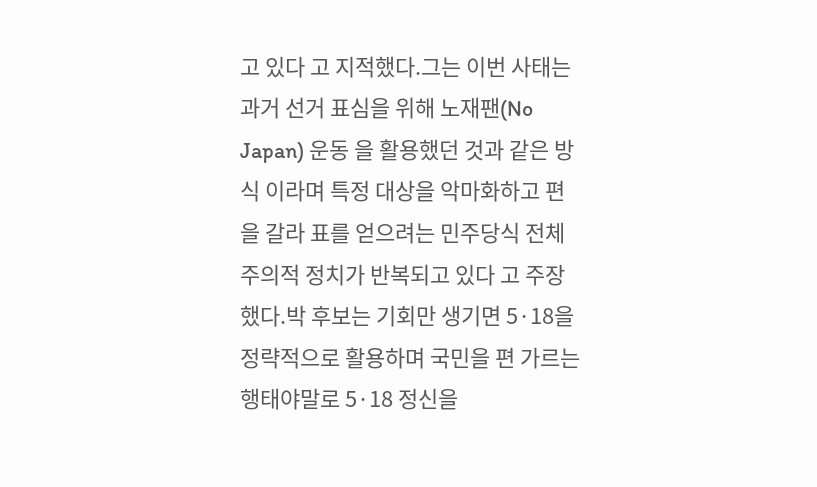고 있다 고 지적했다.그는 이번 사태는 과거 선거 표심을 위해 노재팬(No Japan) 운동 을 활용했던 것과 같은 방식 이라며 특정 대상을 악마화하고 편을 갈라 표를 얻으려는 민주당식 전체주의적 정치가 반복되고 있다 고 주장했다.박 후보는 기회만 생기면 5·18을 정략적으로 활용하며 국민을 편 가르는 행태야말로 5·18 정신을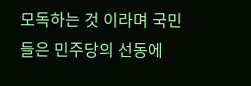모독하는 것 이라며 국민들은 민주당의 선동에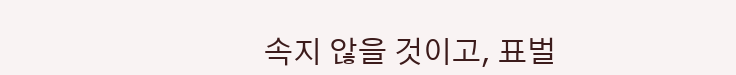속지 않을 것이고, 표벌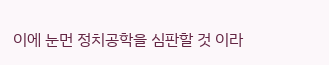이에 눈먼 정치공학을 심판할 것 이라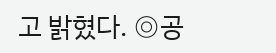고 밝혔다. ◎공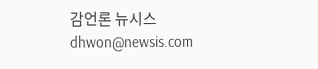감언론 뉴시스 dhwon@newsis.com